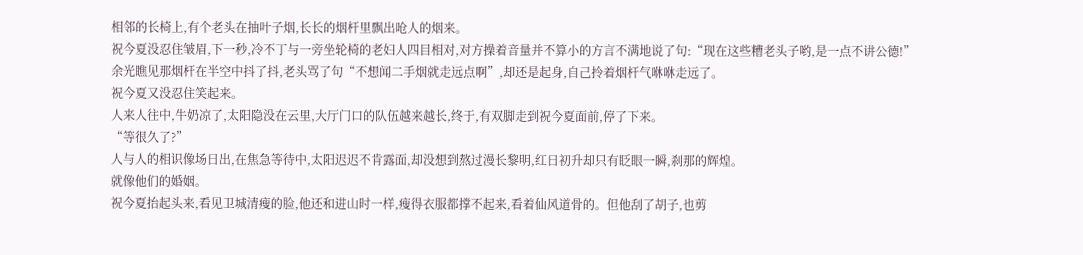相邻的长椅上,有个老头在抽叶子烟,长长的烟杆里飘出呛人的烟来。
祝今夏没忍住皱眉,下一秒,冷不丁与一旁坐轮椅的老妇人四目相对,对方操着音量并不算小的方言不满地说了句:“现在这些糟老头子哟,是一点不讲公德!”
余光瞧见那烟杆在半空中抖了抖,老头骂了句“不想闻二手烟就走远点啊”,却还是起身,自己拎着烟杆气咻咻走远了。
祝今夏又没忍住笑起来。
人来人往中,牛奶凉了,太阳隐没在云里,大厅门口的队伍越来越长,终于,有双脚走到祝今夏面前,停了下来。
“等很久了?”
人与人的相识像场日出,在焦急等待中,太阳迟迟不肯露面,却没想到熬过漫长黎明,红日初升却只有眨眼一瞬,刹那的辉煌。
就像他们的婚姻。
祝今夏抬起头来,看见卫城清瘦的脸,他还和进山时一样,瘦得衣服都撑不起来,看着仙风道骨的。但他刮了胡子,也剪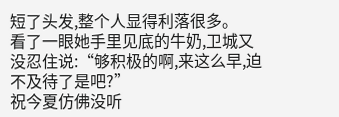短了头发,整个人显得利落很多。
看了一眼她手里见底的牛奶,卫城又没忍住说:“够积极的啊,来这么早,迫不及待了是吧?”
祝今夏仿佛没听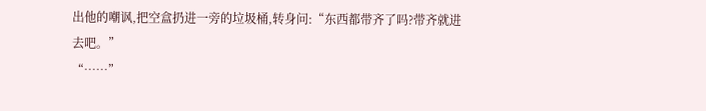出他的嘲讽,把空盒扔进一旁的垃圾桶,转身问:“东西都带齐了吗?带齐就进去吧。”
“……”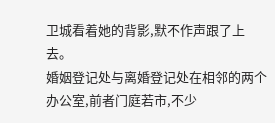卫城看着她的背影,默不作声跟了上去。
婚姻登记处与离婚登记处在相邻的两个办公室,前者门庭若市,不少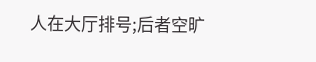人在大厅排号;后者空旷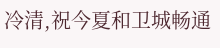冷清,祝今夏和卫城畅通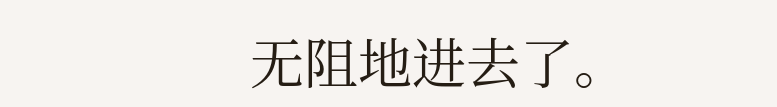无阻地进去了。